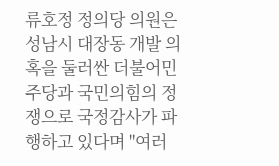류호정 정의당 의원은 성남시 대장동 개발 의혹을 둘러싼 더불어민주당과 국민의힘의 정쟁으로 국정감사가 파행하고 있다며 "여러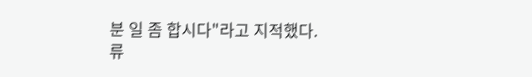분 일 좀 합시다"라고 지적했다.
류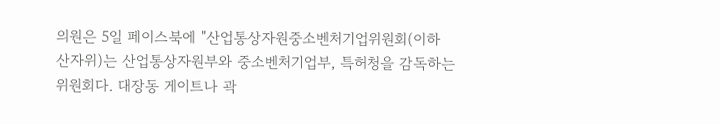의원은 5일 페이스북에 "산업통상자원중소벤처기업위원회(이하 산자위)는 산업통상자원부와 중소벤처기업부, 특허청을 감독하는 위원회다. 대장동 게이트나 곽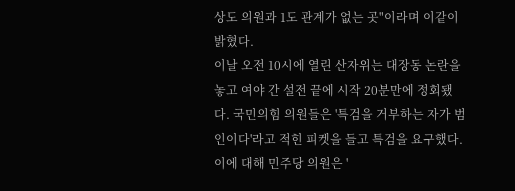상도 의원과 1도 관계가 없는 곳"이라며 이같이 밝혔다.
이날 오전 10시에 열린 산자위는 대장동 논란을 놓고 여야 간 설전 끝에 시작 20분만에 정회됐다. 국민의힘 의원들은 '특검을 거부하는 자가 범인이다'라고 적힌 피켓을 들고 특검을 요구했다. 이에 대해 민주당 의원은 '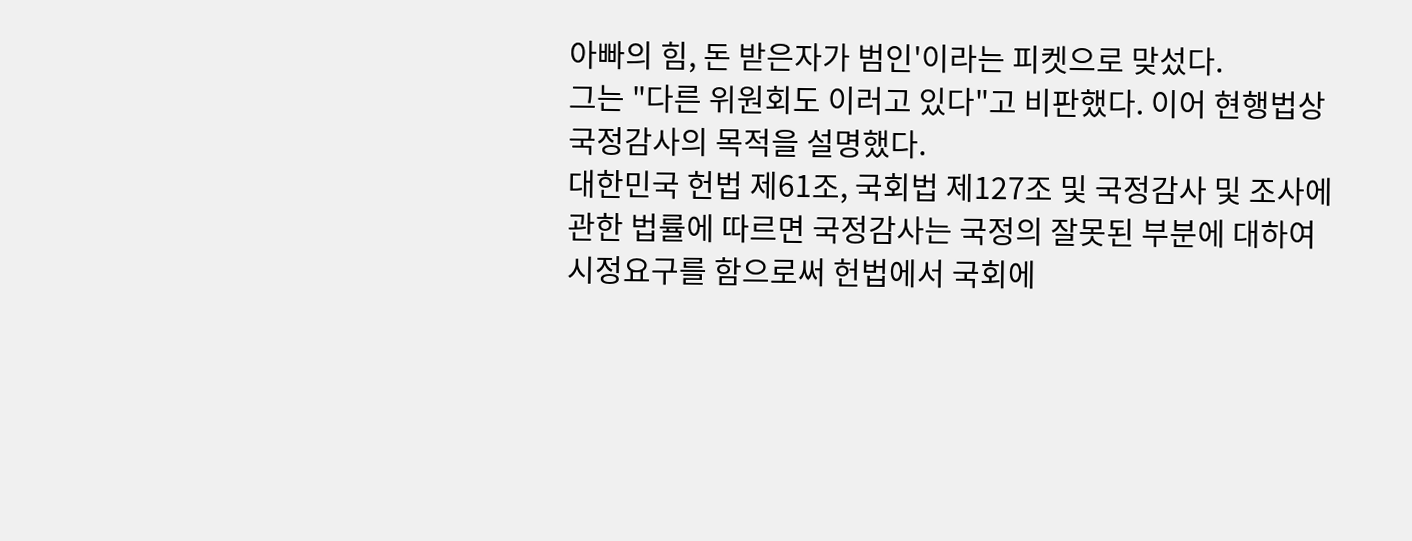아빠의 힘, 돈 받은자가 범인'이라는 피켓으로 맞섰다.
그는 "다른 위원회도 이러고 있다"고 비판했다. 이어 현행법상 국정감사의 목적을 설명했다.
대한민국 헌법 제61조, 국회법 제127조 및 국정감사 및 조사에 관한 법률에 따르면 국정감사는 국정의 잘못된 부분에 대하여 시정요구를 함으로써 헌법에서 국회에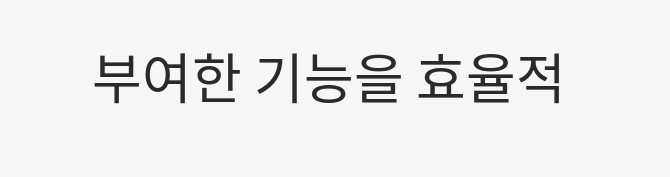부여한 기능을 효율적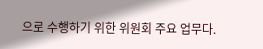으로 수행하기 위한 위원회 주요 업무다.